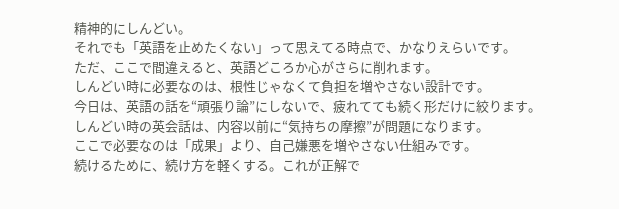精神的にしんどい。
それでも「英語を止めたくない」って思えてる時点で、かなりえらいです。
ただ、ここで間違えると、英語どころか心がさらに削れます。
しんどい時に必要なのは、根性じゃなくて負担を増やさない設計です。
今日は、英語の話を“頑張り論”にしないで、疲れてても続く形だけに絞ります。
しんどい時の英会話は、内容以前に“気持ちの摩擦”が問題になります。
ここで必要なのは「成果」より、自己嫌悪を増やさない仕組みです。
続けるために、続け方を軽くする。これが正解で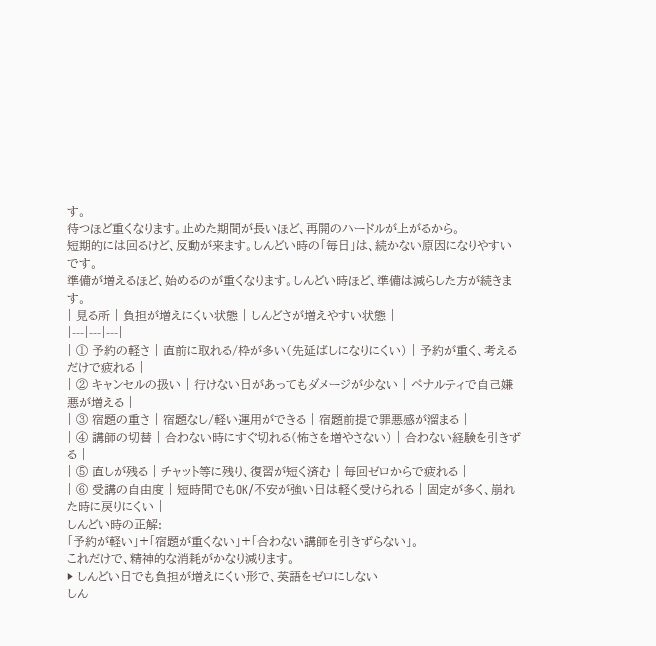す。
待つほど重くなります。止めた期間が長いほど、再開のハードルが上がるから。
短期的には回るけど、反動が来ます。しんどい時の「毎日」は、続かない原因になりやすいです。
準備が増えるほど、始めるのが重くなります。しんどい時ほど、準備は減らした方が続きます。
| 見る所 | 負担が増えにくい状態 | しんどさが増えやすい状態 |
|---|---|---|
| ① 予約の軽さ | 直前に取れる/枠が多い(先延ばしになりにくい) | 予約が重く、考えるだけで疲れる |
| ② キャンセルの扱い | 行けない日があってもダメージが少ない | ペナルティで自己嫌悪が増える |
| ③ 宿題の重さ | 宿題なし/軽い運用ができる | 宿題前提で罪悪感が溜まる |
| ④ 講師の切替 | 合わない時にすぐ切れる(怖さを増やさない) | 合わない経験を引きずる |
| ⑤ 直しが残る | チャット等に残り、復習が短く済む | 毎回ゼロからで疲れる |
| ⑥ 受講の自由度 | 短時間でもOK/不安が強い日は軽く受けられる | 固定が多く、崩れた時に戻りにくい |
しんどい時の正解:
「予約が軽い」+「宿題が重くない」+「合わない講師を引きずらない」。
これだけで、精神的な消耗がかなり減ります。
▶ しんどい日でも負担が増えにくい形で、英語をゼロにしない
しん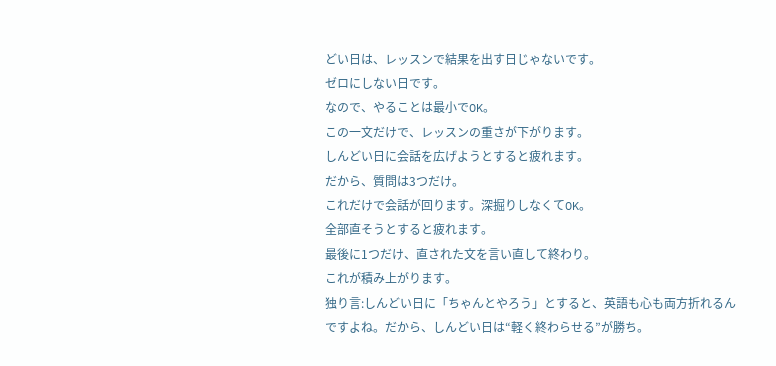どい日は、レッスンで結果を出す日じゃないです。
ゼロにしない日です。
なので、やることは最小でOK。
この一文だけで、レッスンの重さが下がります。
しんどい日に会話を広げようとすると疲れます。
だから、質問は3つだけ。
これだけで会話が回ります。深掘りしなくてOK。
全部直そうとすると疲れます。
最後に1つだけ、直された文を言い直して終わり。
これが積み上がります。
独り言:しんどい日に「ちゃんとやろう」とすると、英語も心も両方折れるんですよね。だから、しんどい日は“軽く終わらせる”が勝ち。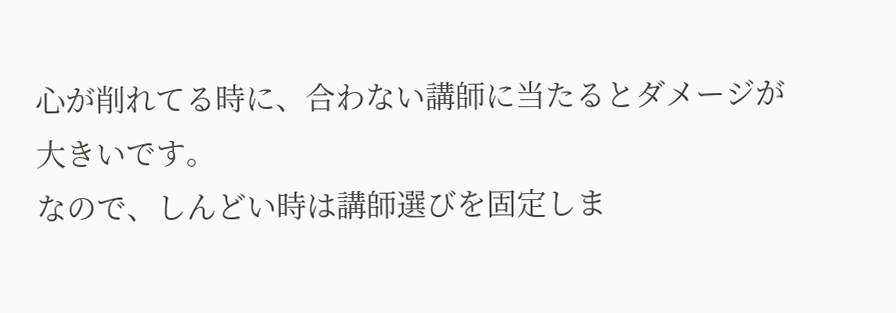心が削れてる時に、合わない講師に当たるとダメージが大きいです。
なので、しんどい時は講師選びを固定しま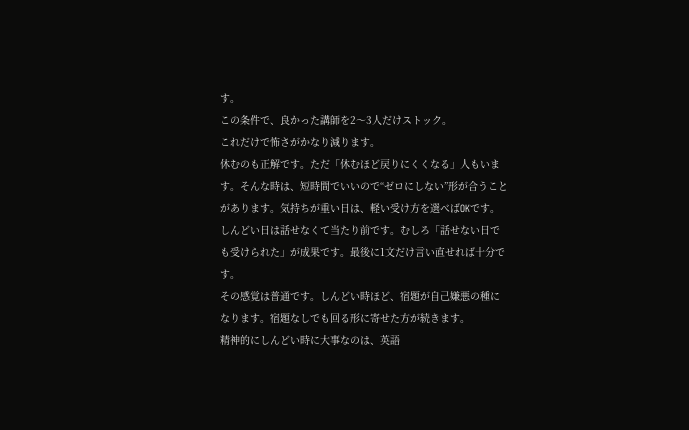す。
この条件で、良かった講師を2〜3人だけストック。
これだけで怖さがかなり減ります。
休むのも正解です。ただ「休むほど戻りにくくなる」人もいます。そんな時は、短時間でいいので“ゼロにしない”形が合うことがあります。気持ちが重い日は、軽い受け方を選べばOKです。
しんどい日は話せなくて当たり前です。むしろ「話せない日でも受けられた」が成果です。最後に1文だけ言い直せれば十分です。
その感覚は普通です。しんどい時ほど、宿題が自己嫌悪の種になります。宿題なしでも回る形に寄せた方が続きます。
精神的にしんどい時に大事なのは、英語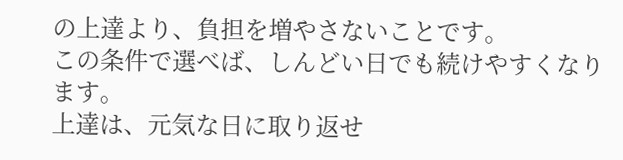の上達より、負担を増やさないことです。
この条件で選べば、しんどい日でも続けやすくなります。
上達は、元気な日に取り返せ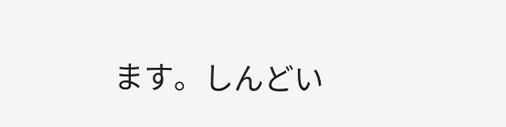ます。しんどい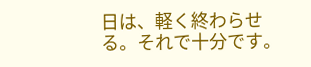日は、軽く終わらせる。それで十分です。